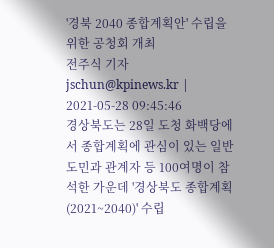'경북 2040 종합계획안' 수립을 위한 공청회 개최
전주식 기자
jschun@kpinews.kr | 2021-05-28 09:45:46
경상북도는 28일 도청 화백당에서 종합계획에 관심이 있는 일반 도민과 관계자 등 100여명이 참석한 가운데 '경상북도 종합계획(2021~2040)' 수립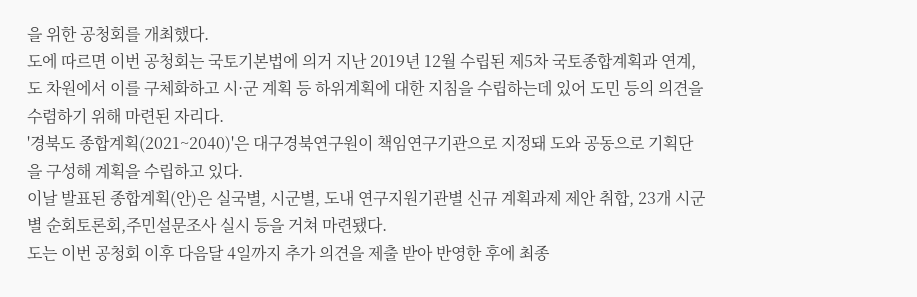을 위한 공청회를 개최했다.
도에 따르면 이번 공청회는 국토기본법에 의거 지난 2019년 12월 수립된 제5차 국토종합계획과 연계,도 차원에서 이를 구체화하고 시·군 계획 등 하위계획에 대한 지침을 수립하는데 있어 도민 등의 의견을 수렴하기 위해 마련된 자리다.
'경북도 종합계획(2021~2040)'은 대구경북연구원이 책임연구기관으로 지정돼 도와 공동으로 기획단을 구성해 계획을 수립하고 있다.
이날 발표된 종합계획(안)은 실국별, 시군별, 도내 연구지원기관별 신규 계획과제 제안 취합, 23개 시군별 순회토론회,주민설문조사 실시 등을 거쳐 마련됐다.
도는 이번 공청회 이후 다음달 4일까지 추가 의견을 제출 받아 반영한 후에 최종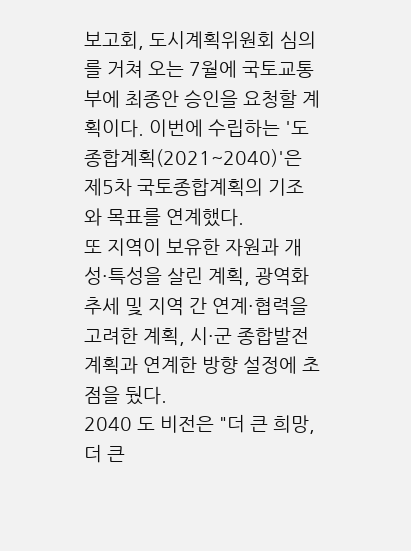보고회, 도시계획위원회 심의를 거쳐 오는 7월에 국토교통부에 최종안 승인을 요청할 계획이다. 이번에 수립하는 '도 종합계획(2021~2040)'은 제5차 국토종합계획의 기조와 목표를 연계했다.
또 지역이 보유한 자원과 개성·특성을 살린 계획, 광역화 추세 및 지역 간 연계·협력을 고려한 계획, 시·군 종합발전계획과 연계한 방향 설정에 초점을 뒀다.
2040 도 비전은 "더 큰 희망, 더 큰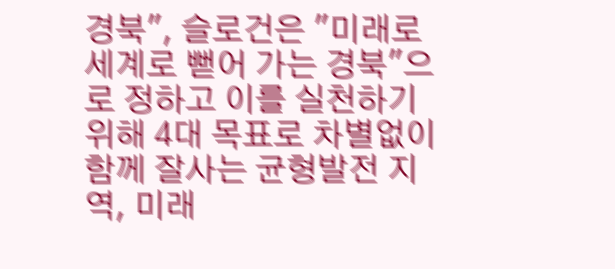경북", 슬로건은 "미래로 세계로 뻗어 가는 경북"으로 정하고 이를 실천하기 위해 4대 목표로 차별없이 함께 잘사는 균형발전 지역, 미래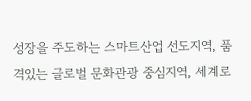성장을 주도하는 스마트산업 선도지역, 품격있는 글로벌 문화관광 중심지역, 세계로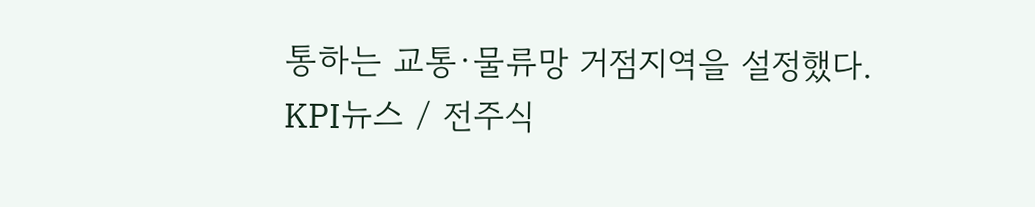통하는 교통·물류망 거점지역을 설정했다.
KPI뉴스 / 전주식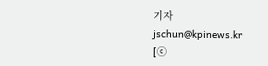기자 jschun@kpinews.kr
[ⓒ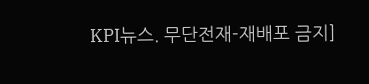KPI뉴스. 무단전재-재배포 금지]